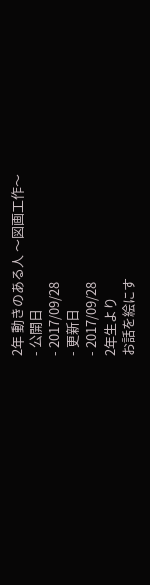2年 動きのある人 〜図画工作〜
- 公開日
- 2017/09/28
- 更新日
- 2017/09/28
2年生より
お話を絵にす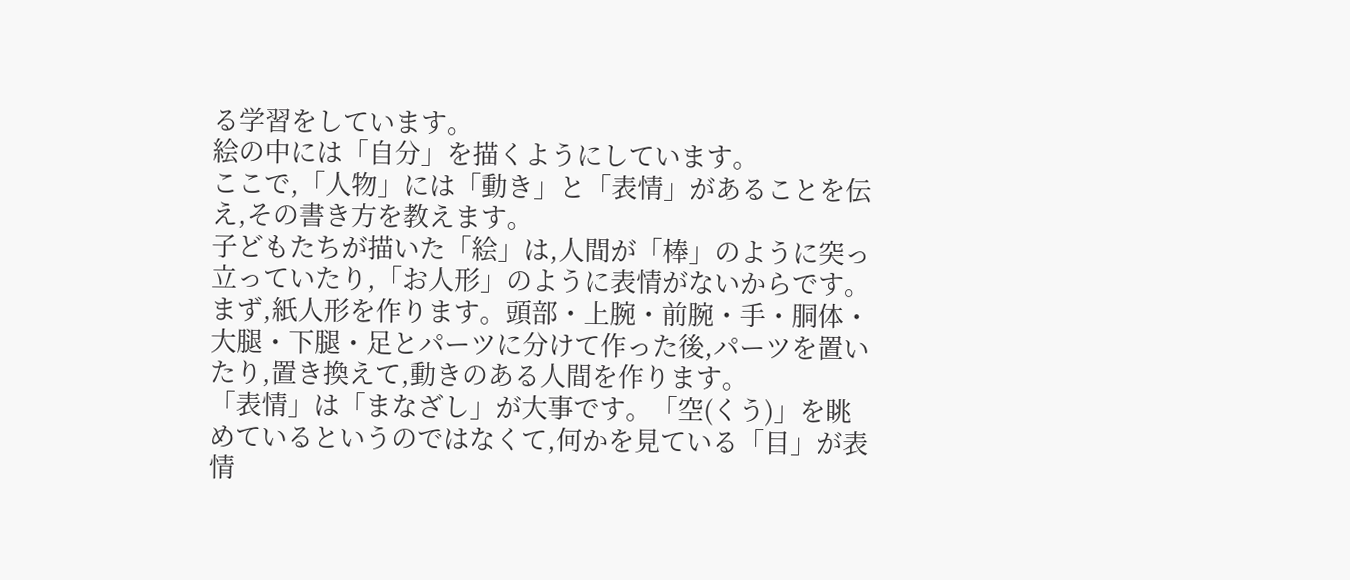る学習をしています。
絵の中には「自分」を描くようにしています。
ここで,「人物」には「動き」と「表情」があることを伝え,その書き方を教えます。
子どもたちが描いた「絵」は,人間が「棒」のように突っ立っていたり,「お人形」のように表情がないからです。
まず,紙人形を作ります。頭部・上腕・前腕・手・胴体・大腿・下腿・足とパーツに分けて作った後,パーツを置いたり,置き換えて,動きのある人間を作ります。
「表情」は「まなざし」が大事です。「空(くう)」を眺めているというのではなくて,何かを見ている「目」が表情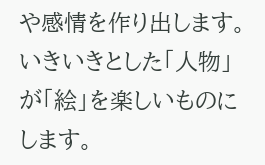や感情を作り出します。
いきいきとした「人物」が「絵」を楽しいものにします。